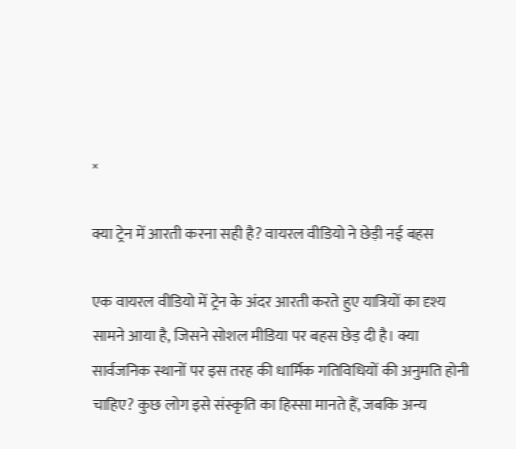×

क्या ट्रेन में आरती करना सही है? वायरल वीडियो ने छेड़ी नई बहस

एक वायरल वीडियो में ट्रेन के अंदर आरती करते हुए यात्रियों का दृश्य सामने आया है, जिसने सोशल मीडिया पर बहस छेड़ दी है। क्या सार्वजनिक स्थानों पर इस तरह की धार्मिक गतिविधियों की अनुमति होनी चाहिए? कुछ लोग इसे संस्कृति का हिस्सा मानते हैं, जबकि अन्य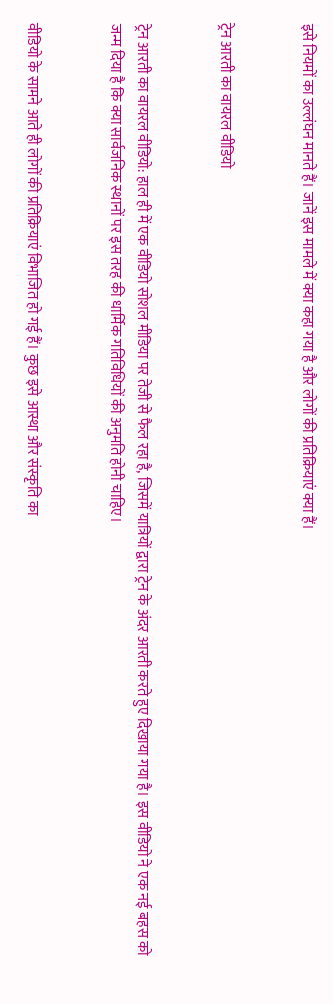इसे नियमों का उल्लंघन मानते हैं। जानें इस मामले में क्या कहा गया है और लोगों की प्रतिक्रियाएं क्या हैं।


ट्रेन आरती का वायरल वीडियो


ट्रेन आरती का वायरल वीडियो: हाल ही में एक वीडियो सोशल मीडिया पर तेजी से फैल रहा है, जिसमें यात्रियों द्वारा ट्रेन के अंदर आरती करते हुए दिखाया गया है। इस वीडियो ने एक नई बहस को जन्म दिया है कि क्या सार्वजनिक स्थानों पर इस तरह की धार्मिक गतिविधियों की अनुमति होनी चाहिए।


वीडियो के सामने आते ही लोगों की प्रतिक्रियाएं विभाजित हो गई हैं। कुछ इसे आस्था और संस्कृति का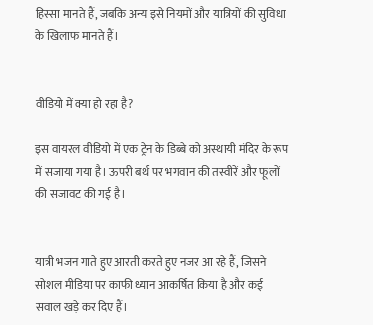हिस्सा मानते हैं, जबकि अन्य इसे नियमों और यात्रियों की सुविधा के खिलाफ मानते हैं।


वीडियो में क्या हो रहा है?

इस वायरल वीडियो में एक ट्रेन के डिब्बे को अस्थायी मंदिर के रूप में सजाया गया है। ऊपरी बर्थ पर भगवान की तस्वीरें और फूलों की सजावट की गई है।


यात्री भजन गाते हुए आरती करते हुए नजर आ रहे हैं, जिसने सोशल मीडिया पर काफी ध्यान आकर्षित किया है और कई सवाल खड़े कर दिए हैं।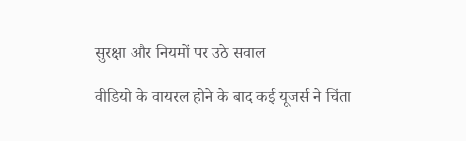सुरक्षा और नियमों पर उठे सवाल

वीडियो के वायरल होने के बाद कई यूजर्स ने चिंता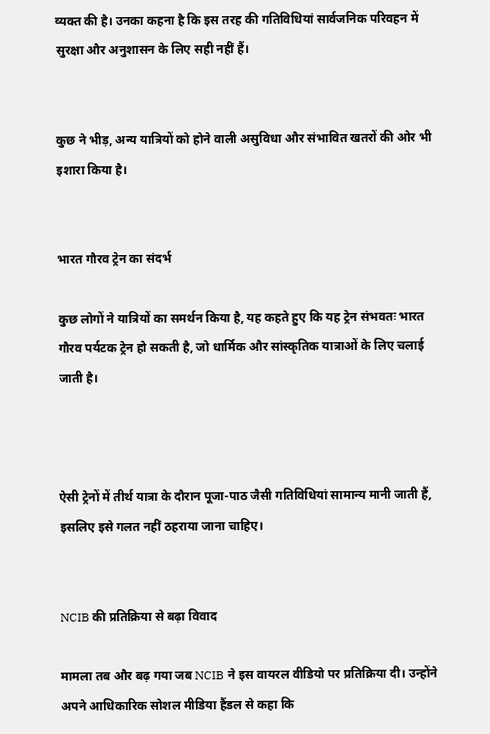व्यक्त की है। उनका कहना है कि इस तरह की गतिविधियां सार्वजनिक परिवहन में सुरक्षा और अनुशासन के लिए सही नहीं हैं।


कुछ ने भीड़, अन्य यात्रियों को होने वाली असुविधा और संभावित खतरों की ओर भी इशारा किया है।


भारत गौरव ट्रेन का संदर्भ

कुछ लोगों ने यात्रियों का समर्थन किया है, यह कहते हुए कि यह ट्रेन संभवतः भारत गौरव पर्यटक ट्रेन हो सकती है, जो धार्मिक और सांस्कृतिक यात्राओं के लिए चलाई जाती है।



ऐसी ट्रेनों में तीर्थ यात्रा के दौरान पूजा-पाठ जैसी गतिविधियां सामान्य मानी जाती हैं, इसलिए इसे गलत नहीं ठहराया जाना चाहिए।


NCIB की प्रतिक्रिया से बढ़ा विवाद

मामला तब और बढ़ गया जब NCIB ने इस वायरल वीडियो पर प्रतिक्रिया दी। उन्होंने अपने आधिकारिक सोशल मीडिया हैंडल से कहा कि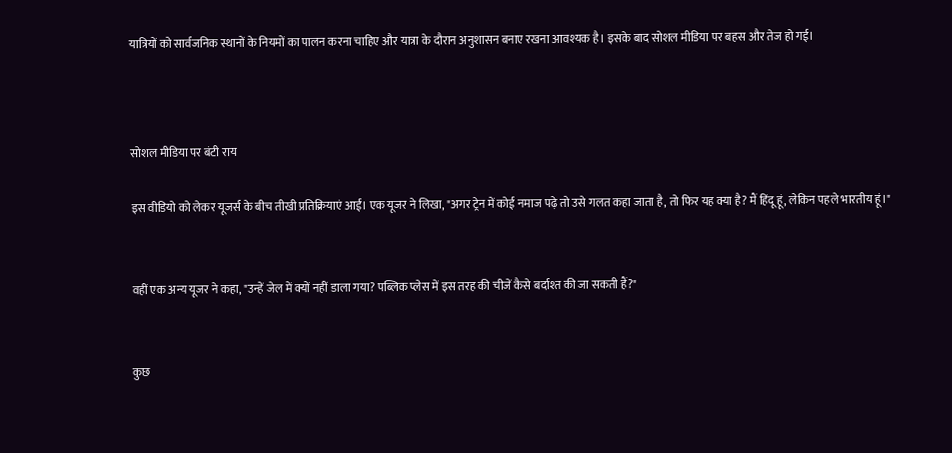यात्रियों को सार्वजनिक स्थानों के नियमों का पालन करना चाहिए और यात्रा के दौरान अनुशासन बनाए रखना आवश्यक है। इसके बाद सोशल मीडिया पर बहस और तेज हो गई।



सोशल मीडिया पर बंटी राय

इस वीडियो को लेकर यूजर्स के बीच तीखी प्रतिक्रियाएं आईं। एक यूजर ने लिखा, "अगर ट्रेन में कोई नमाज पढ़े तो उसे गलत कहा जाता है, तो फिर यह क्या है? मैं हिंदू हूं, लेकिन पहले भारतीय हूं।"


वहीं एक अन्य यूजर ने कहा, "उन्हें जेल में क्यों नहीं डाला गया? पब्लिक प्लेस में इस तरह की चीजें कैसे बर्दाश्त की जा सकती हैं?"


कुछ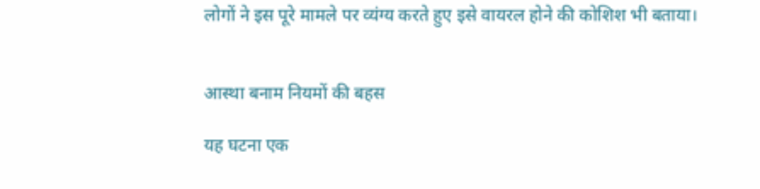लोगों ने इस पूरे मामले पर व्यंग्य करते हुए इसे वायरल होने की कोशिश भी बताया।


आस्था बनाम नियमों की बहस

यह घटना एक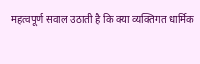महत्वपूर्ण सवाल उठाती है कि क्या व्यक्तिगत धार्मिक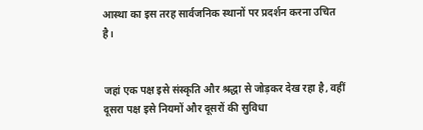आस्था का इस तरह सार्वजनिक स्थानों पर प्रदर्शन करना उचित है।


जहां एक पक्ष इसे संस्कृति और श्रद्धा से जोड़कर देख रहा है, वहीं दूसरा पक्ष इसे नियमों और दूसरों की सुविधा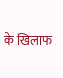के खिलाफ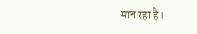मान रहा है।